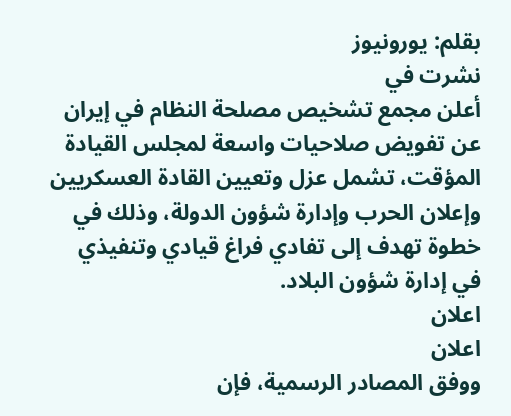بقلم: يورونيوز
نشرت في
أعلن مجمع تشخيص مصلحة النظام في إيران عن تفويض صلاحيات واسعة لمجلس القيادة المؤقت، تشمل عزل وتعيين القادة العسكريين وإعلان الحرب وإدارة شؤون الدولة، وذلك في خطوة تهدف إلى تفادي فراغ قيادي وتنفيذي في إدارة شؤون البلاد.
اعلان
اعلان
ووفق المصادر الرسمية، فإن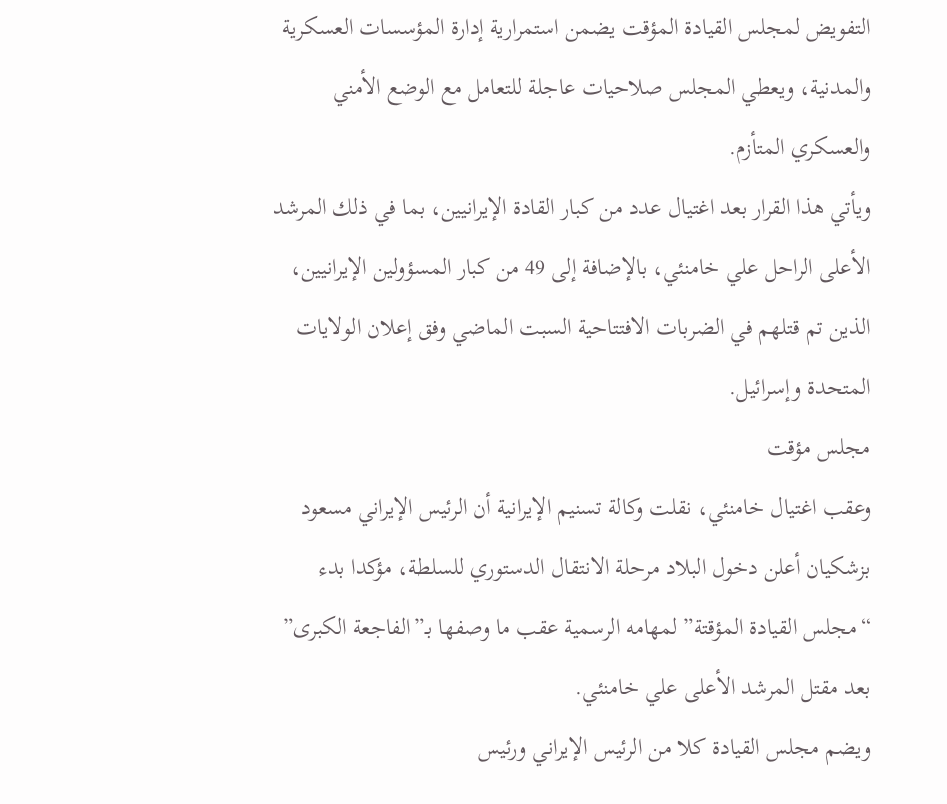التفويض لمجلس القيادة المؤقت يضمن استمرارية إدارة المؤسسات العسكرية والمدنية، ويعطي المجلس صلاحيات عاجلة للتعامل مع الوضع الأمني والعسكري المتأزم.
ويأتي هذا القرار بعد اغتيال عدد من كبار القادة الإيرانيين، بما في ذلك المرشد الأعلى الراحل علي خامنئي، بالإضافة إلى 49 من كبار المسؤولين الإيرانيين، الذين تم قتلهم في الضربات الافتتاحية السبت الماضي وفق إعلان الولايات المتحدة وإسرائيل.
مجلس مؤقت
وعقب اغتيال خامنئي، نقلت وكالة تسنيم الإيرانية أن الرئيس الإيراني مسعود بزشكيان أعلن دخول البلاد مرحلة الانتقال الدستوري للسلطة، مؤكدا بدء “مجلس القيادة المؤقتة” لمهامه الرسمية عقب ما وصفها بـ”الفاجعة الكبرى” بعد مقتل المرشد الأعلى علي خامنئي.
ويضم مجلس القيادة كلا من الرئيس الإيراني ورئيس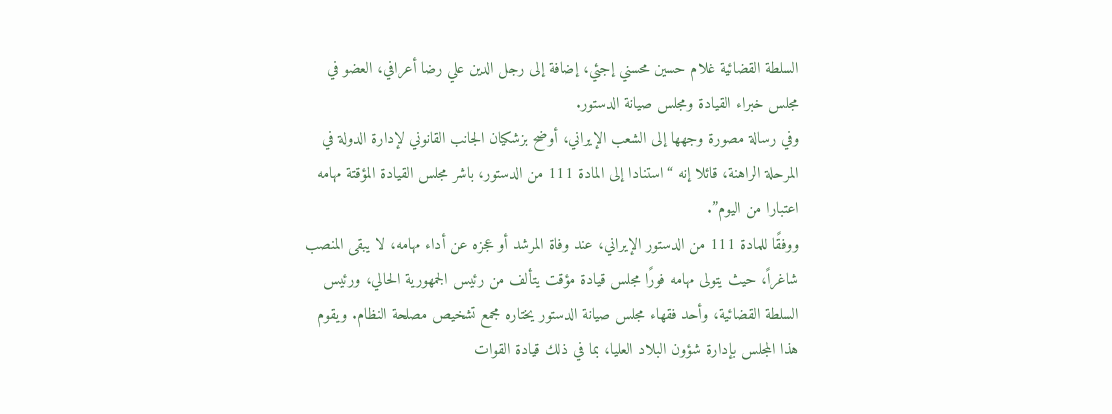السلطة القضائية غلام حسين محسني إجئي، إضافة إلى رجل الدين علي رضا أعرافي، العضو في مجلس خبراء القيادة ومجلس صيانة الدستور.
وفي رسالة مصورة وجهها إلى الشعب الإيراني، أوضح بزشكيان الجانب القانوني لإدارة الدولة في المرحلة الراهنة، قائلا إنه “استنادا إلى المادة 111 من الدستور، باشر مجلس القيادة المؤقتة مهامه اعتبارا من اليوم”.
ووفقًا للمادة 111 من الدستور الإيراني، عند وفاة المرشد أو عجزه عن أداء مهامه، لا يبقى المنصب شاغراً، حيث يتولى مهامه فورًا مجلس قيادة مؤقت يتألف من رئيس الجمهورية الحالي، ورئيس السلطة القضائية، وأحد فقهاء مجلس صيانة الدستور يختاره مجمع تشخيص مصلحة النظام. ويقوم هذا المجلس بإدارة شؤون البلاد العليا، بما في ذلك قيادة القوات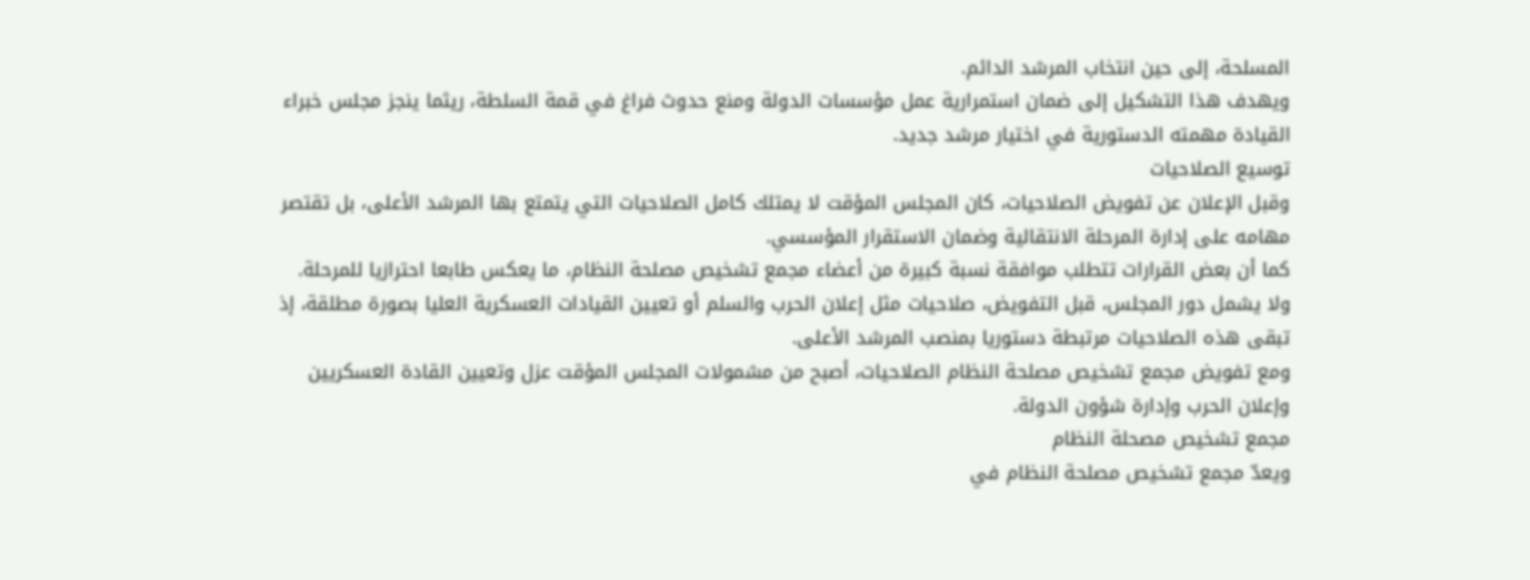المسلحة، إلى حين انتخاب المرشد الدائم.
ويهدف هذا التشكيل إلى ضمان استمرارية عمل مؤسسات الدولة ومنع حدوث فراغ في قمة السلطة، ريثما ينجز مجلس خبراء القيادة مهمته الدستورية في اختيار مرشد جديد.
توسيع الصلاحيات
وقبل الإعلان عن تفويض الصلاحيات، كان المجلس المؤقت لا يمتلك كامل الصلاحيات التي يتمتع بها المرشد الأعلى، بل تقتصر مهامه على إدارة المرحلة الانتقالية وضمان الاستقرار المؤسسي.
كما أن بعض القرارات تتطلب موافقة نسبة كبيرة من أعضاء مجمع تشخيص مصلحة النظام، ما يعكس طابعا احترازيا للمرحلة.
ولا يشمل دور المجلس، قبل التفويض، صلاحيات مثل إعلان الحرب والسلم أو تعيين القيادات العسكرية العليا بصورة مطلقة، إذ تبقى هذه الصلاحيات مرتبطة دستوريا بمنصب المرشد الأعلى.
ومع تفويض مجمع تشخيص مصلحة النظام الصلاحيات، أصبح من مشمولات المجلس المؤقت عزل وتعيين القادة العسكريين وإعلان الحرب وإدارة شؤون الدولة.
مجمع تشخيص مصحلة النظام
ويعدّ مجمع تشخيص مصلحة النظام في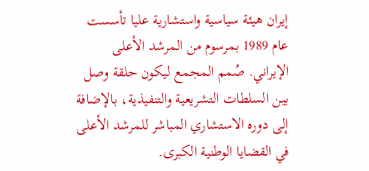إيران هيئة سياسية واستشارية عليا تأسست عام 1989 بمرسوم من المرشد الأعلى الإيراني. صُمم المجمع ليكون حلقة وصل بين السلطات التشريعية والتنفيذية، بالإضافة إلى دوره الاستشاري المباشر للمرشد الأعلى في القضايا الوطنية الكبرى.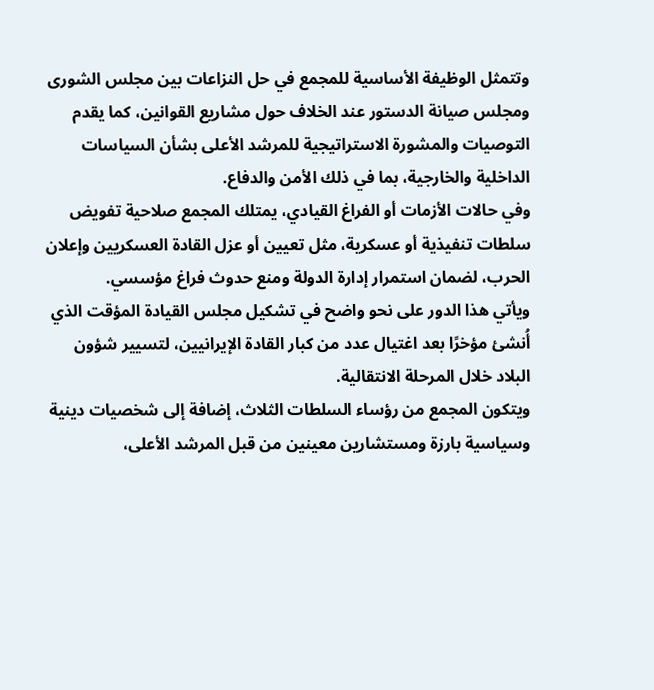وتتمثل الوظيفة الأساسية للمجمع في حل النزاعات بين مجلس الشورى ومجلس صيانة الدستور عند الخلاف حول مشاريع القوانين، كما يقدم التوصيات والمشورة الاستراتيجية للمرشد الأعلى بشأن السياسات الداخلية والخارجية، بما في ذلك الأمن والدفاع.
وفي حالات الأزمات أو الفراغ القيادي، يمتلك المجمع صلاحية تفويض سلطات تنفيذية أو عسكرية، مثل تعيين أو عزل القادة العسكريين وإعلان الحرب، لضمان استمرار إدارة الدولة ومنع حدوث فراغ مؤسسي.
ويأتي هذا الدور على نحو واضح في تشكيل مجلس القيادة المؤقت الذي أُنشئ مؤخرًا بعد اغتيال عدد من كبار القادة الإيرانيين، لتسيير شؤون البلاد خلال المرحلة الانتقالية.
ويتكون المجمع من رؤساء السلطات الثلاث، إضافة إلى شخصيات دينية وسياسية بارزة ومستشارين معينين من قبل المرشد الأعلى،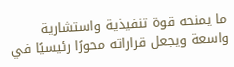ما يمنحه قوة تنفيذية واستشارية واسعة ويجعل قراراته محورًا رئيسيًا في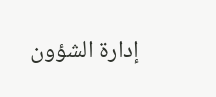إدارة الشؤون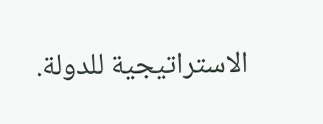الاستراتيجية للدولة.